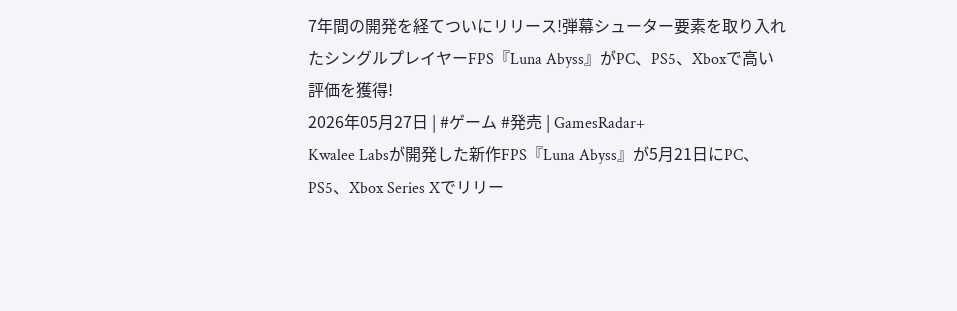7年間の開発を経てついにリリース!弾幕シューター要素を取り入れたシングルプレイヤーFPS『Luna Abyss』がPC、PS5、Xboxで高い評価を獲得!
2026年05月27日 | #ゲーム #発売 | GamesRadar+
Kwalee Labsが開発した新作FPS『Luna Abyss』が5月21日にPC、PS5、Xbox Series Xでリリー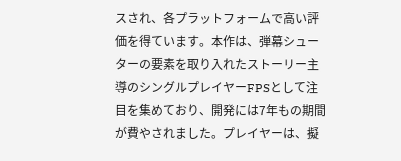スされ、各プラットフォームで高い評価を得ています。本作は、弾幕シューターの要素を取り入れたストーリー主導のシングルプレイヤーFPSとして注目を集めており、開発には7年もの期間が費やされました。プレイヤーは、擬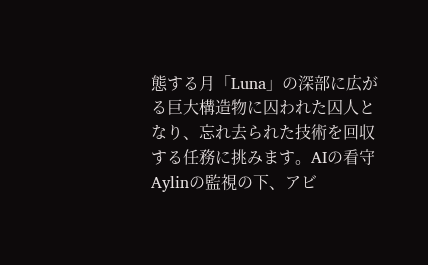態する月「Luna」の深部に広がる巨大構造物に囚われた囚人となり、忘れ去られた技術を回収する任務に挑みます。AIの看守Aylinの監視の下、アビ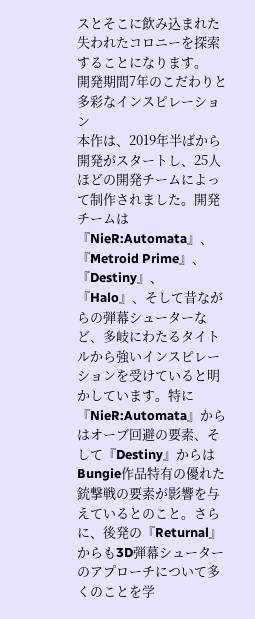スとそこに飲み込まれた失われたコロニーを探索することになります。
開発期間7年のこだわりと多彩なインスピレーション
本作は、2019年半ばから開発がスタートし、25人ほどの開発チームによって制作されました。開発チームは『NieR:Automata』、『Metroid Prime』、『Destiny』、『Halo』、そして昔ながらの弾幕シューターなど、多岐にわたるタイトルから強いインスピレーションを受けていると明かしています。特に『NieR:Automata』からはオーブ回避の要素、そして『Destiny』からはBungie作品特有の優れた銃撃戦の要素が影響を与えているとのこと。さらに、後発の『Returnal』からも3D弾幕シューターのアプローチについて多くのことを学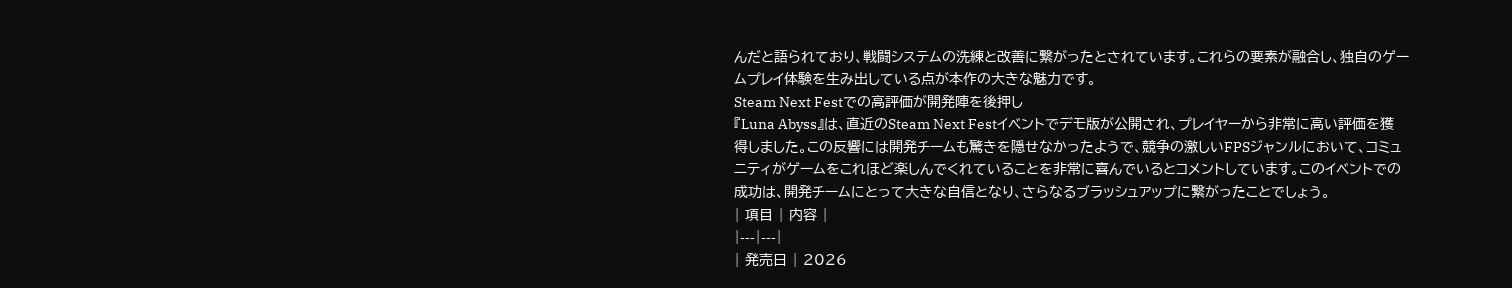んだと語られており、戦闘システムの洗練と改善に繋がったとされています。これらの要素が融合し、独自のゲームプレイ体験を生み出している点が本作の大きな魅力です。
Steam Next Festでの高評価が開発陣を後押し
『Luna Abyss』は、直近のSteam Next Festイベントでデモ版が公開され、プレイヤーから非常に高い評価を獲得しました。この反響には開発チームも驚きを隠せなかったようで、競争の激しいFPSジャンルにおいて、コミュニティがゲームをこれほど楽しんでくれていることを非常に喜んでいるとコメントしています。このイベントでの成功は、開発チームにとって大きな自信となり、さらなるブラッシュアップに繋がったことでしょう。
| 項目 | 内容 |
|---|---|
| 発売日 | 2026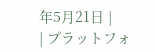年5月21日 |
| プラットフォ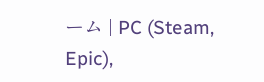ーム | PC (Steam, Epic),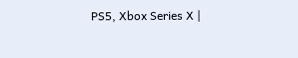PS5, Xbox Series X |